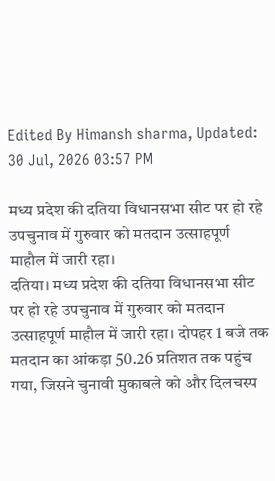Edited By Himansh sharma, Updated: 30 Jul, 2026 03:57 PM

मध्य प्रदेश की दतिया विधानसभा सीट पर हो रहे उपचुनाव में गुरुवार को मतदान उत्साहपूर्ण माहौल में जारी रहा।
दतिया। मध्य प्रदेश की दतिया विधानसभा सीट पर हो रहे उपचुनाव में गुरुवार को मतदान उत्साहपूर्ण माहौल में जारी रहा। दोपहर 1 बजे तक मतदान का आंकड़ा 50.26 प्रतिशत तक पहुंच गया, जिसने चुनावी मुकाबले को और दिलचस्प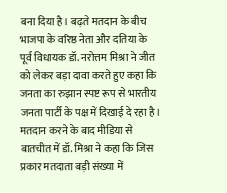बना दिया है। बढ़ते मतदान के बीच भाजपा के वरिष्ठ नेता और दतिया के पूर्व विधायक डॉ. नरोत्तम मिश्रा ने जीत को लेकर बड़ा दावा करते हुए कहा कि जनता का रुझान स्पष्ट रूप से भारतीय जनता पार्टी के पक्ष में दिखाई दे रहा है।
मतदान करने के बाद मीडिया से बातचीत में डॉ. मिश्रा ने कहा कि जिस प्रकार मतदाता बड़ी संख्या में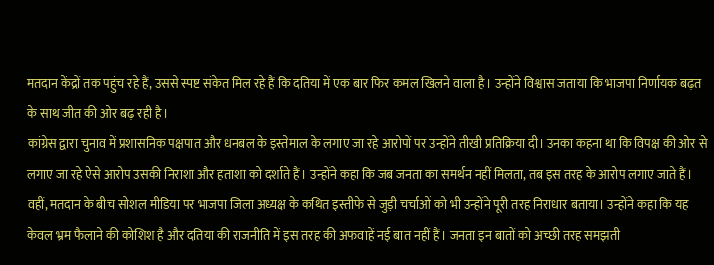मतदान केंद्रों तक पहुंच रहे हैं, उससे स्पष्ट संकेत मिल रहे हैं कि दतिया में एक बार फिर कमल खिलने वाला है। उन्होंने विश्वास जताया कि भाजपा निर्णायक बढ़त के साथ जीत की ओर बढ़ रही है।
कांग्रेस द्वारा चुनाव में प्रशासनिक पक्षपात और धनबल के इस्तेमाल के लगाए जा रहे आरोपों पर उन्होंने तीखी प्रतिक्रिया दी। उनका कहना था कि विपक्ष की ओर से लगाए जा रहे ऐसे आरोप उसकी निराशा और हताशा को दर्शाते हैं। उन्होंने कहा कि जब जनता का समर्थन नहीं मिलता, तब इस तरह के आरोप लगाए जाते हैं।
वहीं, मतदान के बीच सोशल मीडिया पर भाजपा जिला अध्यक्ष के कथित इस्तीफे से जुड़ी चर्चाओं को भी उन्होंने पूरी तरह निराधार बताया। उन्होंने कहा कि यह केवल भ्रम फैलाने की कोशिश है और दतिया की राजनीति में इस तरह की अफवाहें नई बात नहीं हैं। जनता इन बातों को अच्छी तरह समझती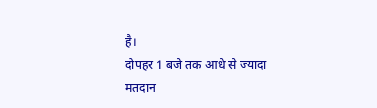है।
दोपहर 1 बजे तक आधे से ज्यादा मतदान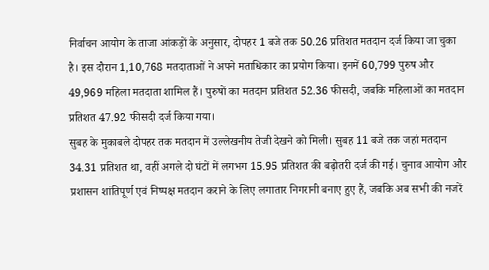निर्वाचन आयोग के ताजा आंकड़ों के अनुसार, दोपहर 1 बजे तक 50.26 प्रतिशत मतदान दर्ज किया जा चुका है। इस दौरान 1,10,768 मतदाताओं ने अपने मताधिकार का प्रयोग किया। इनमें 60,799 पुरुष और 49,969 महिला मतदाता शामिल हैं। पुरुषों का मतदान प्रतिशत 52.36 फीसदी, जबकि महिलाओं का मतदान प्रतिशत 47.92 फीसदी दर्ज किया गया।
सुबह के मुकाबले दोपहर तक मतदान में उल्लेखनीय तेजी देखने को मिली। सुबह 11 बजे तक जहां मतदान 34.31 प्रतिशत था, वहीं अगले दो घंटों में लगभग 15.95 प्रतिशत की बढ़ोतरी दर्ज की गई। चुनाव आयोग और प्रशासन शांतिपूर्ण एवं निष्पक्ष मतदान कराने के लिए लगातार निगरानी बनाए हुए हैं, जबकि अब सभी की नजरें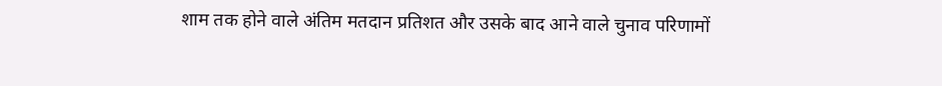शाम तक होने वाले अंतिम मतदान प्रतिशत और उसके बाद आने वाले चुनाव परिणामों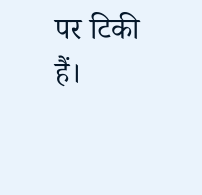पर टिकी हैं।